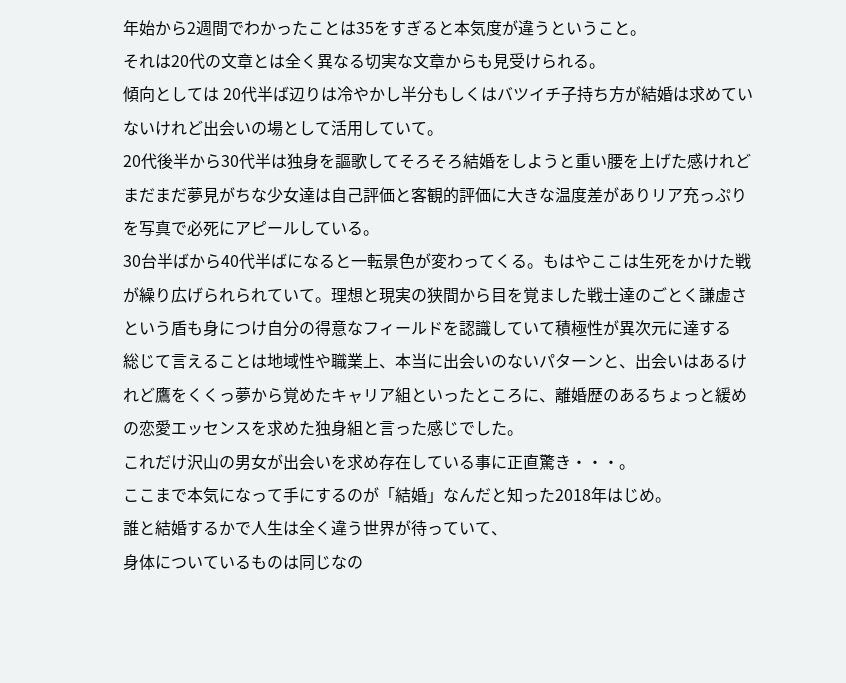年始から2週間でわかったことは35をすぎると本気度が違うということ。
それは20代の文章とは全く異なる切実な文章からも見受けられる。
傾向としては 20代半ば辺りは冷やかし半分もしくはバツイチ子持ち方が結婚は求めていないけれど出会いの場として活用していて。
20代後半から30代半は独身を謳歌してそろそろ結婚をしようと重い腰を上げた感けれどまだまだ夢見がちな少女達は自己評価と客観的評価に大きな温度差がありリア充っぷりを写真で必死にアピールしている。
30台半ばから40代半ばになると一転景色が変わってくる。もはやここは生死をかけた戦が繰り広げられられていて。理想と現実の狭間から目を覚ました戦士達のごとく謙虚さという盾も身につけ自分の得意なフィールドを認識していて積極性が異次元に達する
総じて言えることは地域性や職業上、本当に出会いのないパターンと、出会いはあるけれど鷹をくくっ夢から覚めたキャリア組といったところに、離婚歴のあるちょっと緩めの恋愛エッセンスを求めた独身組と言った感じでした。
これだけ沢山の男女が出会いを求め存在している事に正直驚き・・・。
ここまで本気になって手にするのが「結婚」なんだと知った2018年はじめ。
誰と結婚するかで人生は全く違う世界が待っていて、
身体についているものは同じなの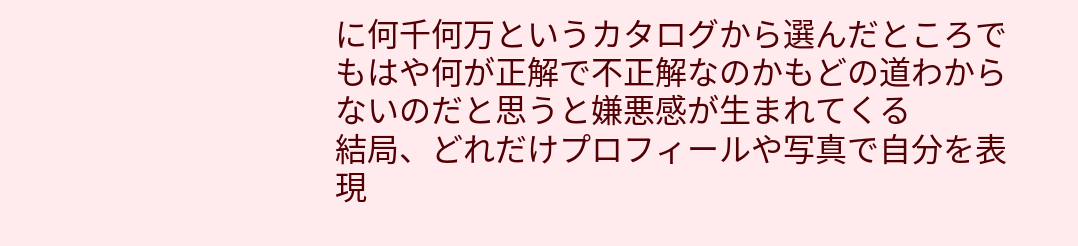に何千何万というカタログから選んだところで
もはや何が正解で不正解なのかもどの道わからないのだと思うと嫌悪感が生まれてくる
結局、どれだけプロフィールや写真で自分を表現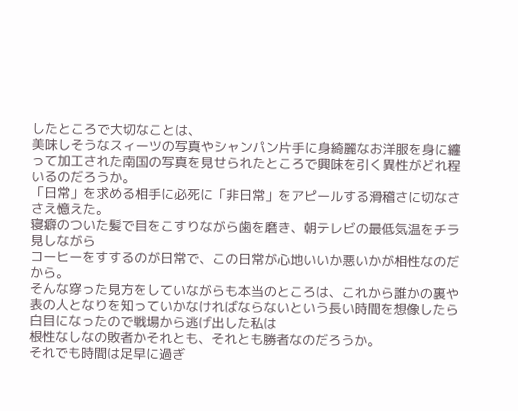したところで大切なことは、
美味しそうなスィーツの写真やシャンパン片手に身綺麗なお洋服を身に纏って加工された南国の写真を見せられたところで興味を引く異性がどれ程いるのだろうか。
「日常」を求める相手に必死に「非日常」をアピールする滑稽さに切なささえ憶えた。
寝癖のついた髪で目をこすりながら歯を磨き、朝テレビの最低気温をチラ見しながら
コーヒーをすするのが日常で、この日常が心地いいか悪いかが相性なのだから。
そんな穿った見方をしていながらも本当のところは、これから誰かの裏や表の人となりを知っていかなければならないという長い時間を想像したら白目になったので戦場から逃げ出した私は
根性なしなの敗者かそれとも、それとも勝者なのだろうか。
それでも時間は足早に過ぎ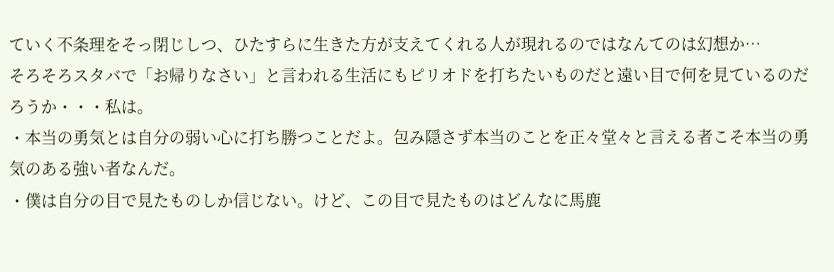ていく不条理をそっ閉じしつ、ひたすらに生きた方が支えてくれる人が現れるのではなんてのは幻想か…
そろそろスタバで「お帰りなさい」と言われる生活にもピリオドを打ちたいものだと遠い目で何を見ているのだろうか・・・私は。
・本当の勇気とは自分の弱い心に打ち勝つことだよ。包み隠さず本当のことを正々堂々と言える者こそ本当の勇気のある強い者なんだ。
・僕は自分の目で見たものしか信じない。けど、この目で見たものはどんなに馬鹿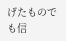げたものでも信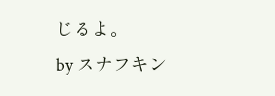じるよ。
by スナフキン